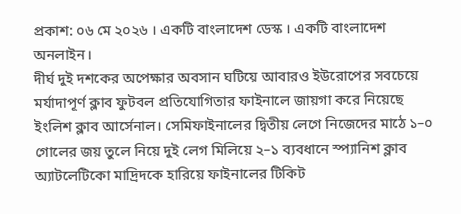প্রকাশ: ০৬ মে ২০২৬ । একটি বাংলাদেশ ডেস্ক । একটি বাংলাদেশ অনলাইন।
দীর্ঘ দুই দশকের অপেক্ষার অবসান ঘটিয়ে আবারও ইউরোপের সবচেয়ে মর্যাদাপূর্ণ ক্লাব ফুটবল প্রতিযোগিতার ফাইনালে জায়গা করে নিয়েছে ইংলিশ ক্লাব আর্সেনাল। সেমিফাইনালের দ্বিতীয় লেগে নিজেদের মাঠে ১–০ গোলের জয় তুলে নিয়ে দুই লেগ মিলিয়ে ২–১ ব্যবধানে স্প্যানিশ ক্লাব অ্যাটলেটিকো মাদ্রিদকে হারিয়ে ফাইনালের টিকিট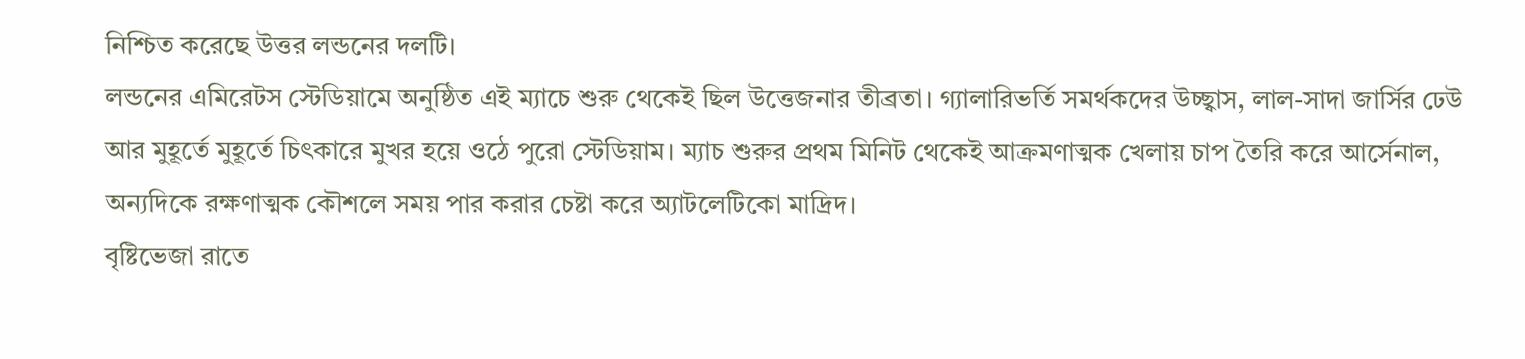নিশ্চিত করেছে উত্তর লন্ডনের দলটি।
লন্ডনের এমিরেটস স্টেডিয়ামে অনুষ্ঠিত এই ম্যাচে শুরু থেকেই ছিল উত্তেজনার তীব্রতা। গ্যালারিভর্তি সমর্থকদের উচ্ছ্বাস, লাল-সাদা জার্সির ঢেউ আর মুহূর্তে মুহূর্তে চিৎকারে মুখর হয়ে ওঠে পুরো স্টেডিয়াম। ম্যাচ শুরুর প্রথম মিনিট থেকেই আক্রমণাত্মক খেলায় চাপ তৈরি করে আর্সেনাল, অন্যদিকে রক্ষণাত্মক কৌশলে সময় পার করার চেষ্টা করে অ্যাটলেটিকো মাদ্রিদ।
বৃষ্টিভেজা রাতে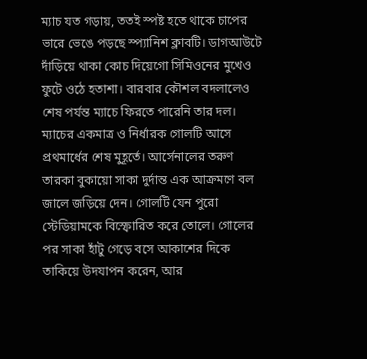ম্যাচ যত গড়ায়, ততই স্পষ্ট হতে থাকে চাপের ভারে ভেঙে পড়ছে স্প্যানিশ ক্লাবটি। ডাগআউটে দাঁড়িয়ে থাকা কোচ দিয়েগো সিমিওনের মুখেও ফুটে ওঠে হতাশা। বারবার কৌশল বদলালেও শেষ পর্যন্ত ম্যাচে ফিরতে পারেনি তার দল।
ম্যাচের একমাত্র ও নির্ধারক গোলটি আসে প্রথমার্ধের শেষ মুহূর্তে। আর্সেনালের তরুণ তারকা বুকায়ো সাকা দুর্দান্ত এক আক্রমণে বল জালে জড়িয়ে দেন। গোলটি যেন পুরো স্টেডিয়ামকে বিস্ফোরিত করে তোলে। গোলের পর সাকা হাঁটু গেড়ে বসে আকাশের দিকে তাকিয়ে উদযাপন করেন, আর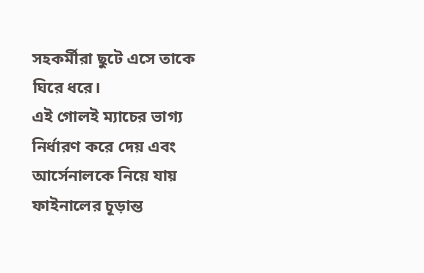সহকর্মীরা ছুটে এসে তাকে ঘিরে ধরে।
এই গোলই ম্যাচের ভাগ্য নির্ধারণ করে দেয় এবং আর্সেনালকে নিয়ে যায় ফাইনালের চূড়ান্ত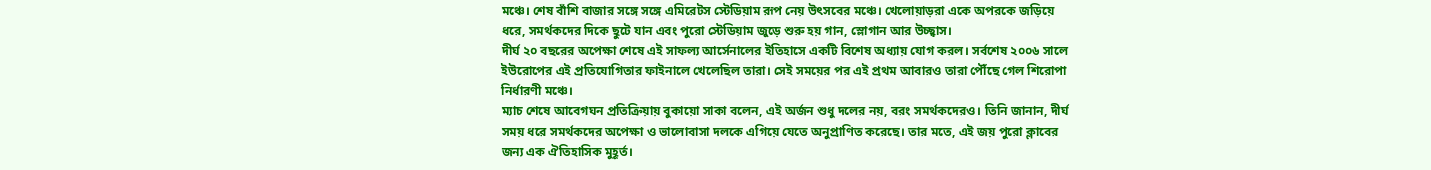মঞ্চে। শেষ বাঁশি বাজার সঙ্গে সঙ্গে এমিরেটস স্টেডিয়াম রূপ নেয় উৎসবের মঞ্চে। খেলোয়াড়রা একে অপরকে জড়িয়ে ধরে, সমর্থকদের দিকে ছুটে যান এবং পুরো স্টেডিয়াম জুড়ে শুরু হয় গান, স্লোগান আর উচ্ছ্বাস।
দীর্ঘ ২০ বছরের অপেক্ষা শেষে এই সাফল্য আর্সেনালের ইতিহাসে একটি বিশেষ অধ্যায় যোগ করল। সর্বশেষ ২০০৬ সালে ইউরোপের এই প্রতিযোগিতার ফাইনালে খেলেছিল তারা। সেই সময়ের পর এই প্রথম আবারও তারা পৌঁছে গেল শিরোপা নির্ধারণী মঞ্চে।
ম্যাচ শেষে আবেগঘন প্রতিক্রিয়ায় বুকায়ো সাকা বলেন, এই অর্জন শুধু দলের নয়, বরং সমর্থকদেরও। তিনি জানান, দীর্ঘ সময় ধরে সমর্থকদের অপেক্ষা ও ভালোবাসা দলকে এগিয়ে যেতে অনুপ্রাণিত করেছে। তার মতে, এই জয় পুরো ক্লাবের জন্য এক ঐতিহাসিক মুহূর্ত।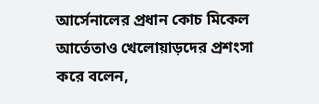আর্সেনালের প্রধান কোচ মিকেল আর্তেতাও খেলোয়াড়দের প্রশংসা করে বলেন,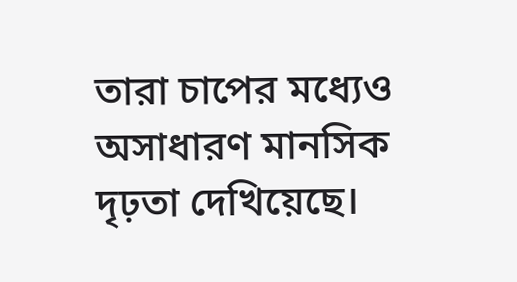তারা চাপের মধ্যেও অসাধারণ মানসিক দৃঢ়তা দেখিয়েছে।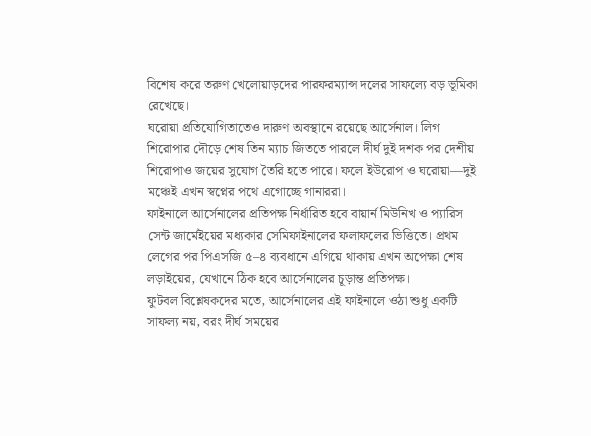বিশেষ করে তরুণ খেলোয়াড়দের পারফরম্যান্স দলের সাফল্যে বড় ভূমিকা রেখেছে।
ঘরোয়া প্রতিযোগিতাতেও দারুণ অবস্থানে রয়েছে আর্সেনাল। লিগ শিরোপার দৌড়ে শেষ তিন ম্যাচ জিততে পারলে দীর্ঘ দুই দশক পর দেশীয় শিরোপাও জয়ের সুযোগ তৈরি হতে পারে। ফলে ইউরোপ ও ঘরোয়া—দুই মঞ্চেই এখন স্বপ্নের পথে এগোচ্ছে গানাররা।
ফাইনালে আর্সেনালের প্রতিপক্ষ নির্ধারিত হবে বায়ার্ন মিউনিখ ও প্যারিস সেন্ট জার্মেইয়ের মধ্যকার সেমিফাইনালের ফলাফলের ভিত্তিতে। প্রথম লেগের পর পিএসজি ৫–৪ ব্যবধানে এগিয়ে থাকায় এখন অপেক্ষা শেষ লড়াইয়ের, যেখানে ঠিক হবে আর্সেনালের চূড়ান্ত প্রতিপক্ষ।
ফুটবল বিশ্লেষকদের মতে, আর্সেনালের এই ফাইনালে ওঠা শুধু একটি সাফল্য নয়, বরং দীর্ঘ সময়ের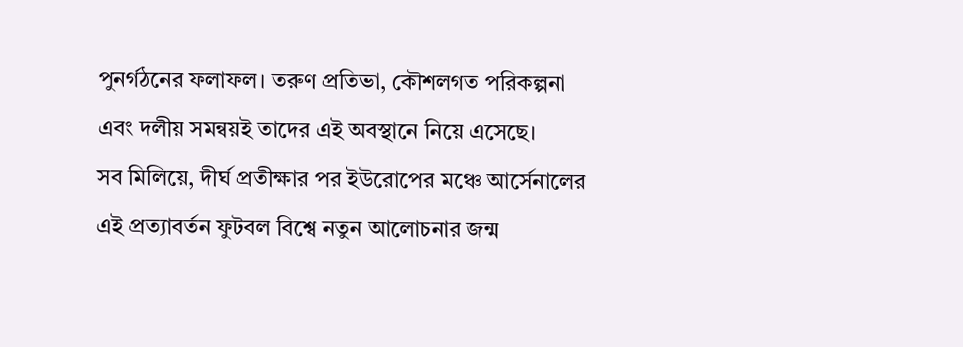পুনর্গঠনের ফলাফল। তরুণ প্রতিভা, কৌশলগত পরিকল্পনা এবং দলীয় সমন্বয়ই তাদের এই অবস্থানে নিয়ে এসেছে।
সব মিলিয়ে, দীর্ঘ প্রতীক্ষার পর ইউরোপের মঞ্চে আর্সেনালের এই প্রত্যাবর্তন ফুটবল বিশ্বে নতুন আলোচনার জন্ম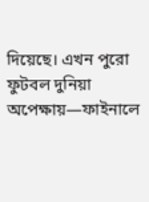দিয়েছে। এখন পুরো ফুটবল দুনিয়া অপেক্ষায়—ফাইনালে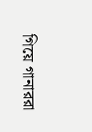গিয়ে গানাররা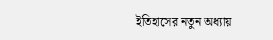ইতিহাসের নতুন অধ্যায়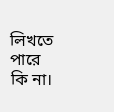লিখতে পারে কি না।